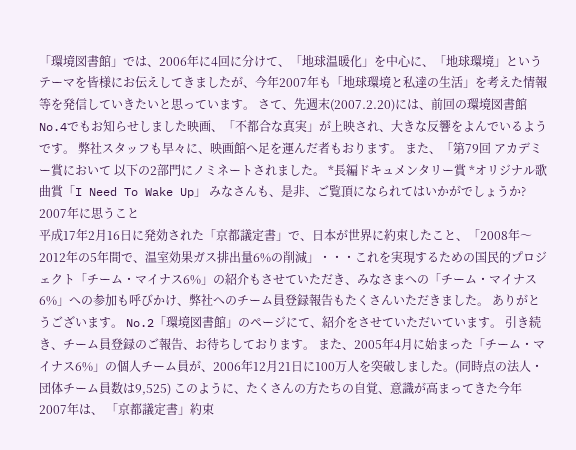「環境図書館」では、2006年に4回に分けて、「地球温暖化」を中心に、「地球環境」というテーマを皆様にお伝えしてきましたが、今年2007年も「地球環境と私達の生活」を考えた情報等を発信していきたいと思っています。 さて、先週末(2007.2.20)には、前回の環境図書館No.4でもお知らせしました映画、「不都合な真実」が上映され、大きな反響をよんでいるようです。 弊社スタッフも早々に、映画館へ足を運んだ者もおります。 また、「第79回 アカデミー賞において 以下の2部門にノミネートされました。 *長編ドキュメンタリー賞 *オリジナル歌曲賞「I Need To Wake Up」 みなさんも、是非、ご覧頂になられてはいかがでしょうか?
2007年に思うこと
平成17年2月16日に発効された「京都議定書」で、日本が世界に約束したこと、「2008年〜2012年の5年間で、温室効果ガス排出量6%の削減」・・・これを実現するための国民的プロジェクト「チーム・マイナス6%」の紹介もさせていただき、みなさまへの「チーム・マイナス6%」への参加も呼びかけ、弊社へのチーム員登録報告もたくさんいただきました。 ありがとうございます。 No.2「環境図書館」のページにて、紹介をさせていただいています。 引き続き、チーム員登録のご報告、お待ちしております。 また、2005年4月に始まった「チーム・マイナス6%」の個人チーム員が、2006年12月21日に100万人を突破しました。(同時点の法人・団体チーム員数は9,525) このように、たくさんの方たちの自覚、意識が高まってきた今年2007年は、 「京都議定書」約束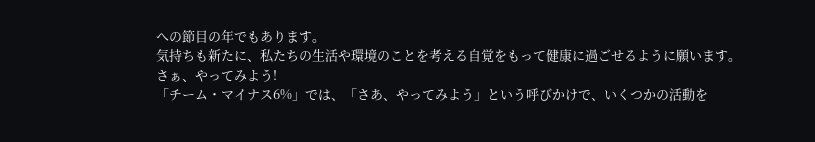への節目の年でもあります。
気持ちも新たに、私たちの生活や環境のことを考える自覚をもって健康に過ごせるように願います。
さぁ、やってみよう!
「チーム・マイナス6%」では、「さあ、やってみよう」という呼びかけで、いくつかの活動を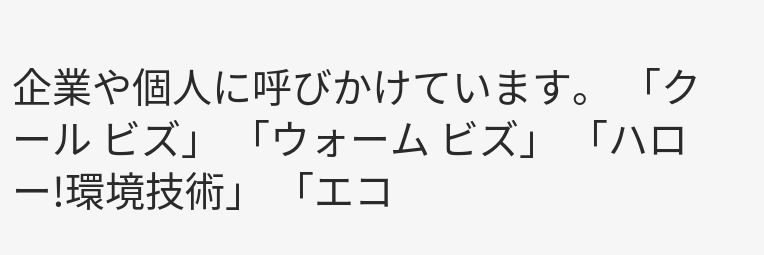企業や個人に呼びかけています。 「クール ビズ」 「ウォーム ビズ」 「ハロー!環境技術」 「エコ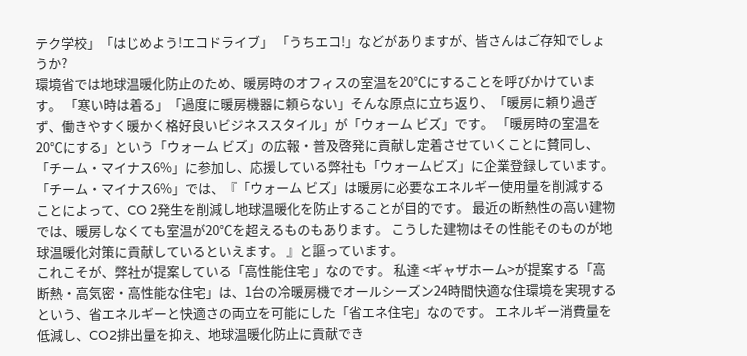テク学校」「はじめよう!エコドライブ」 「うちエコ!」などがありますが、皆さんはご存知でしょうか?
環境省では地球温暖化防止のため、暖房時のオフィスの室温を20℃にすることを呼びかけています。 「寒い時は着る」「過度に暖房機器に頼らない」そんな原点に立ち返り、「暖房に頼り過ぎず、働きやすく暖かく格好良いビジネススタイル」が「ウォーム ビズ」です。 「暖房時の室温を20℃にする」という「ウォーム ビズ」の広報・普及啓発に貢献し定着させていくことに賛同し、「チーム・マイナス6%」に参加し、応援している弊社も「ウォームビズ」に企業登録しています。 「チーム・マイナス6%」では、『「ウォーム ビズ」は暖房に必要なエネルギー使用量を削減することによって、CO 2発生を削減し地球温暖化を防止することが目的です。 最近の断熱性の高い建物では、暖房しなくても室温が20℃を超えるものもあります。 こうした建物はその性能そのものが地球温暖化対策に貢献しているといえます。 』と謳っています。
これこそが、弊社が提案している「高性能住宅 」なのです。 私達 <ギャザホーム>が提案する「高断熱・高気密・高性能な住宅」は、1台の冷暖房機でオールシーズン24時間快適な住環境を実現するという、省エネルギーと快適さの両立を可能にした「省エネ住宅」なのです。 エネルギー消費量を低減し、CO2排出量を抑え、地球温暖化防止に貢献でき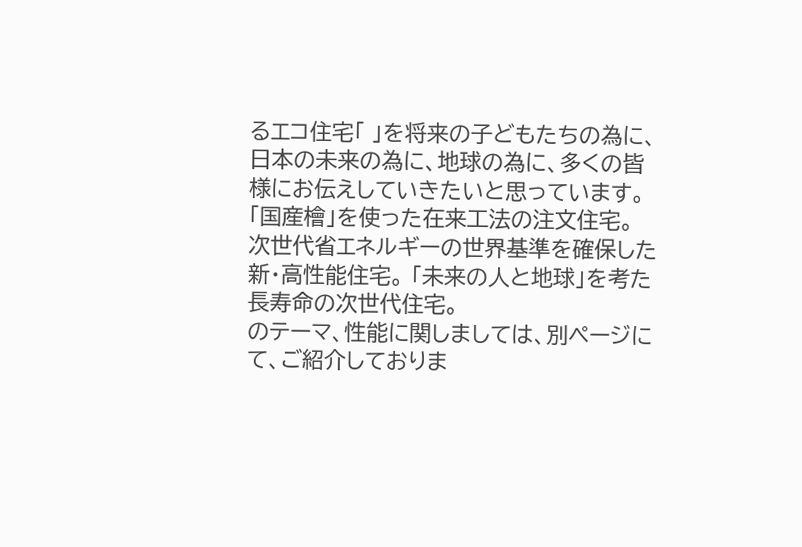るエコ住宅「 」を将来の子どもたちの為に、日本の未来の為に、地球の為に、多くの皆様にお伝えしていきたいと思っています。
「国産檜」を使った在来工法の注文住宅。 次世代省エネルギーの世界基準を確保した新・高性能住宅。 「未来の人と地球」を考た長寿命の次世代住宅。
のテーマ、性能に関しましては、別ページにて、ご紹介しておりま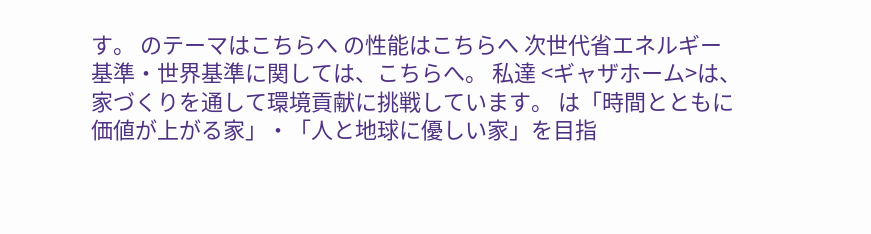す。 のテーマはこちらへ の性能はこちらへ 次世代省エネルギー基準・世界基準に関しては、こちらへ。 私達 <ギャザホーム>は、家づくりを通して環境貢献に挑戦しています。 は「時間とともに価値が上がる家」・「人と地球に優しい家」を目指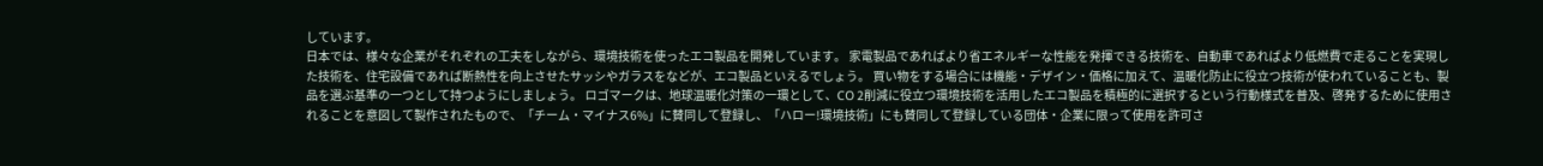しています。
日本では、様々な企業がそれぞれの工夫をしながら、環境技術を使ったエコ製品を開発しています。 家電製品であればより省エネルギーな性能を発揮できる技術を、自動車であればより低燃費で走ることを実現した技術を、住宅設備であれば断熱性を向上させたサッシやガラスをなどが、エコ製品といえるでしょう。 買い物をする場合には機能・デザイン・価格に加えて、温暖化防止に役立つ技術が使われていることも、製品を選ぶ基準の一つとして持つようにしましょう。 ロゴマークは、地球温暖化対策の一環として、CO 2削減に役立つ環境技術を活用したエコ製品を積極的に選択するという行動様式を普及、啓発するために使用されることを意図して製作されたもので、「チーム・マイナス6%」に賛同して登録し、「ハロー!環境技術」にも賛同して登録している団体・企業に限って使用を許可さ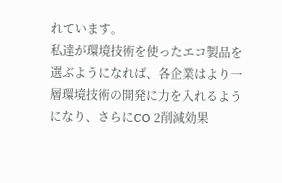れています。
私達が環境技術を使ったエコ製品を選ぶようになれば、各企業はより一層環境技術の開発に力を入れるようになり、さらにCO 2削減効果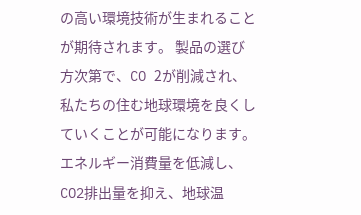の高い環境技術が生まれることが期待されます。 製品の選び方次第で、CO 2が削減され、私たちの住む地球環境を良くしていくことが可能になります。 エネルギー消費量を低減し、CO2排出量を抑え、地球温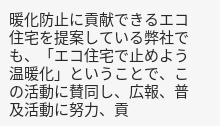暖化防止に貢献できるエコ住宅を提案している弊社でも、「エコ住宅で止めよう温暖化」ということで、この活動に賛同し、広報、普及活動に努力、貢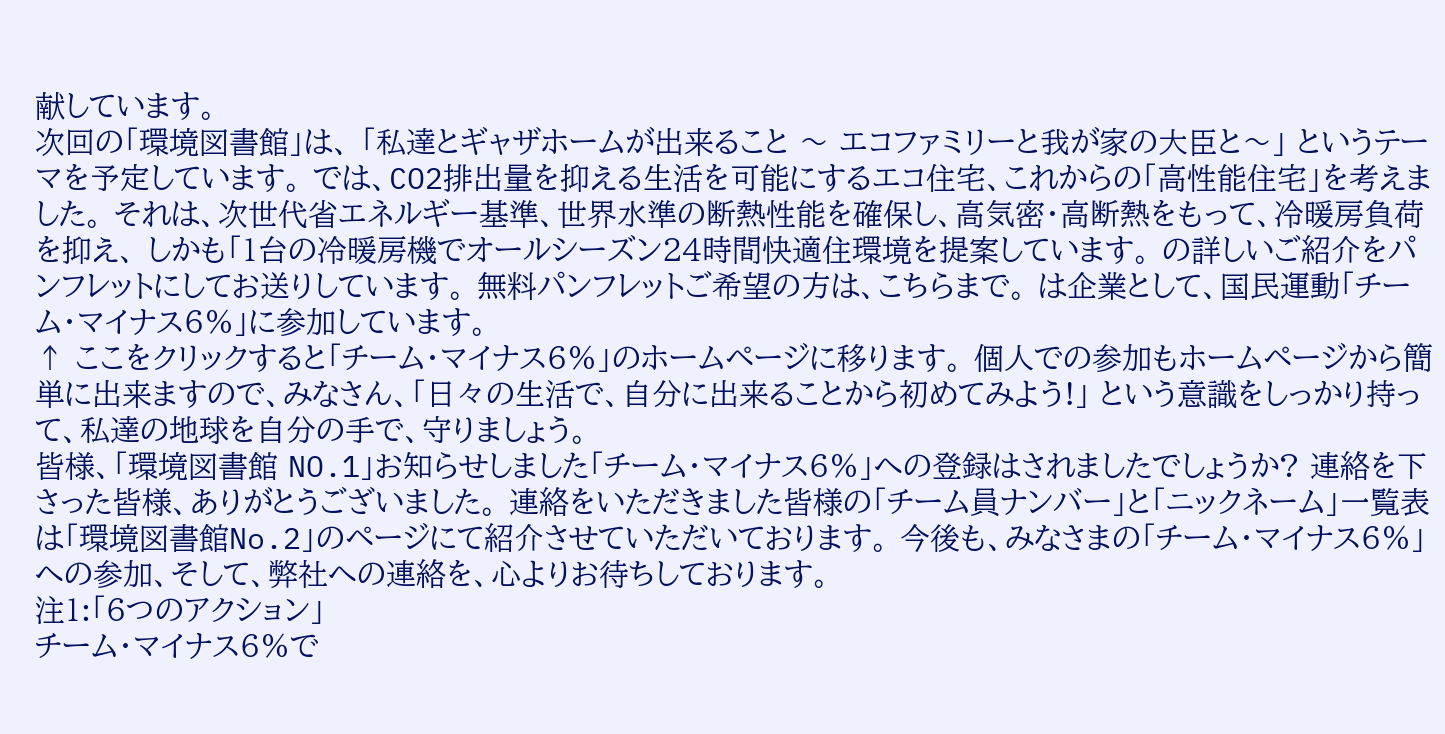献しています。
次回の「環境図書館」は、 「私達とギャザホームが出来ること 〜 エコファミリーと我が家の大臣と〜」 というテーマを予定しています。 では、CO2排出量を抑える生活を可能にするエコ住宅、これからの「高性能住宅」を考えました。 それは、次世代省エネルギー基準、世界水準の断熱性能を確保し、高気密・高断熱をもって、冷暖房負荷を抑え、 しかも「1台の冷暖房機でオールシーズン24時間快適住環境を提案しています。 の詳しいご紹介をパンフレットにしてお送りしています。 無料パンフレットご希望の方は、こちらまで。 は企業として、国民運動「チーム・マイナス6%」に参加しています。
↑ ここをクリックすると「チーム・マイナス6%」のホームページに移ります。 個人での参加もホームページから簡単に出来ますので、みなさん、「日々の生活で、自分に出来ることから初めてみよう!」 という意識をしっかり持って、私達の地球を自分の手で、守りましょう。
皆様、「環境図書館 NO.1」お知らせしました「チーム・マイナス6%」への登録はされましたでしょうか? 連絡を下さった皆様、ありがとうございました。 連絡をいただきました皆様の「チーム員ナンバー」と「ニックネーム」一覧表は「環境図書館No.2」のページにて紹介させていただいております。 今後も、みなさまの「チーム・マイナス6%」への参加、そして、弊社への連絡を、心よりお待ちしております。
注1:「6つのアクション」
チーム・マイナス6%で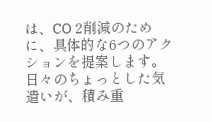は、CO 2削減のために、具体的な6つのアクションを提案します。 日々のちょっとした気遣いが、積み重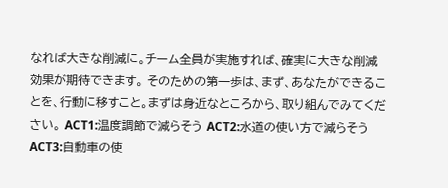なれば大きな削減に。チーム全員が実施すれば、確実に大きな削減効果が期待できます。 そのための第一歩は、まず、あなたができることを、行動に移すこと。まずは身近なところから、取り組んでみてください。 ACT1:温度調節で減らそう ACT2:水道の使い方で減らそう ACT3:自動車の使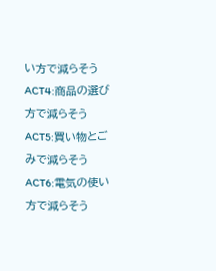い方で減らそう ACT4:商品の選び方で減らそう ACT5:買い物とごみで減らそう ACT6:電気の使い方で減らそう